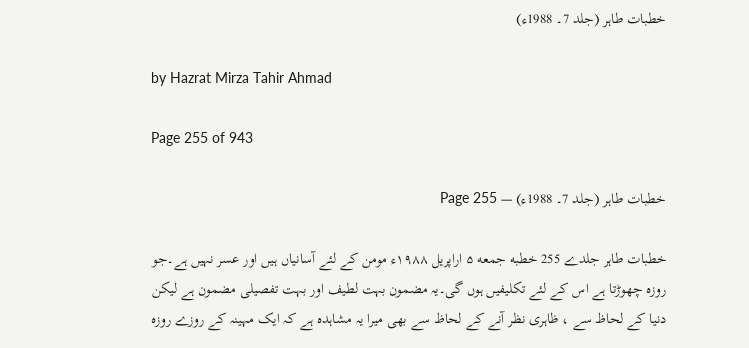خطبات طاہر (جلد 7۔ 1988ء)

by Hazrat Mirza Tahir Ahmad

Page 255 of 943

خطبات طاہر (جلد 7۔ 1988ء) — Page 255

خطبات طاہر جلدے 255 خطبه جمعه ۵ اراپریل ۱۹۸۸ء مومن کے لئے آسانیاں ہیں اور عسر نہیں ہے۔جو روزہ چھوڑتا ہے اس کے لئے تکلیفیں ہوں گی۔یہ مضمون بہت لطیف اور بہت تفصیلی مضمون ہے لیکن دنیا کے لحاظ سے ، ظاہری نظر آنے کے لحاظ سے بھی میرا یہ مشاہدہ ہے کہ ایک مہینہ کے روزے روزہ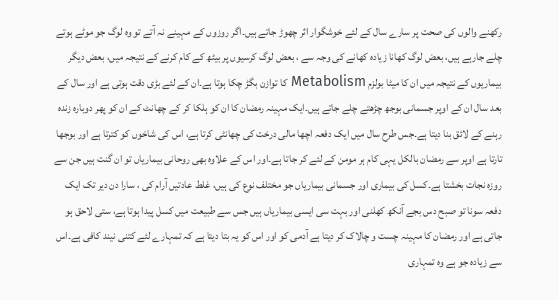رکھنے والوں کی صحت پر سارے سال کے لئے خوشگوار اثر چھوڑ جاتے ہیں۔اگر روزوں کے مہینے نہ آتے تو وہ لوگ جو موٹے ہوتے چلے جارہے ہیں، بعض لوگ کھانا زیادہ کھانے کی وجہ سے ، بعض لوگ کرسیوں پر بیٹھ کے کام کرنے کے نتیجہ میں، بعض دیگر بیماریوں کے نتیجہ میں ان کا میٹا بولزم Metabolism کا توازن بگڑ چکا ہوتا ہے۔ان کے لئے بڑی دقت ہوتی ہے اور سال کے بعد سال ان کے اوپر جسمانی بوجھ چڑھتے چلے جاتے ہیں۔ایک مہینہ رمضان کا ان کو ہلکا کر کے چھانٹ کے ان کو پھر دوبارہ زندہ رہنے کے لائق بنا دیتا ہے۔جس طرح سال میں ایک دفعہ اچھا مالی درخت کی چھانٹی کرتا ہے، اس کی شاخوں کو کترتا ہے اور بوجھا تارتا ہے اوپر سے رمضان بالکل یہی کام ہر مومن کے لئے کر جاتا ہے۔اور اس کے علاوہ بھی روحانی بیماریاں تو ان گنت ہیں جن سے روزہ نجات بخشتا ہے۔کسل کی بیماری اور جسمانی بیماریاں جو مختلف نوع کی ہیں، غلط عادتیں آرام کی ، سارا دن دیر تک ایک دفعہ سونا تو صبح دس بجے آنکھ کھلنی اور بہت سی ایسی بیماریاں ہیں جس سے طبیعت میں کسل پیدا ہوتا ہے، ستی لاحق ہو جاتی ہے اور رمضان کا مہینہ چست و چالاک کر دیتا ہے آدمی کو اور اس کو یہ بتا دیتا ہے کہ تمہارے لئے کتنی نیند کافی ہے۔اس سے زیادہ جو ہے وہ تمہاری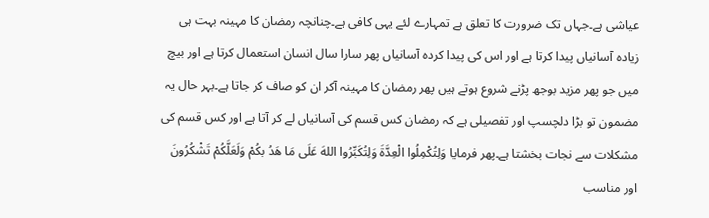عیاشی ہے۔جہاں تک ضرورت کا تعلق ہے تمہارے لئے یہی کافی ہے۔چنانچہ رمضان کا مہینہ بہت ہی زیادہ آسانیاں پیدا کرتا ہے اور اس کی پیدا کردہ آسانیاں پھر سارا سال انسان استعمال کرتا ہے اور بیچ میں جو پھر مزید بوجھ پڑنے شروع ہوتے ہیں پھر رمضان کا مہینہ آکر ان کو صاف کر جاتا ہے۔بہر حال یہ مضمون تو بڑا دلچسپ اور تفصیلی ہے کہ رمضان کس قسم کی آسانیاں لے کر آتا ہے اور کس قسم کی مشکلات سے نجات بخشتا ہے۔پھر فرمایا وَلِتُكْمِلُوا الْعِدَّةَ وَلِتُكَبِّرُوا اللهَ عَلَى مَا هَدُ بكُمْ وَلَعَلَّكُمْ تَشْكُرُونَ اور مناسب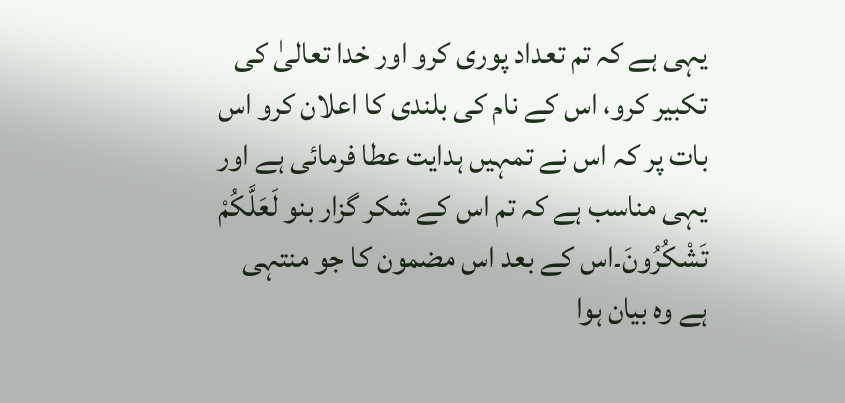یہی ہے کہ تم تعداد پوری کرو اور خدا تعالیٰ کی تکبیر کرو، اس کے نام کی بلندی کا اعلان کرو اس بات پر کہ اس نے تمہیں ہدایت عطا فرمائی ہے اور یہی مناسب ہے کہ تم اس کے شکر گزار بنو لَعَلَّكُمْ تَشْكُرُونَ۔اس کے بعد اس مضمون کا جو منتہی ہے وہ بیان ہوا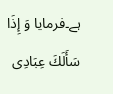ہے۔فرمایا وَ إِذَا سَأَلَكَ عِبَادِی